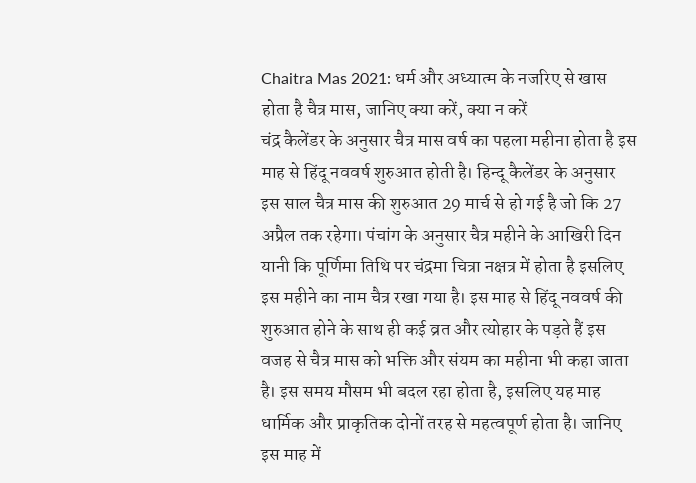Chaitra Mas 2021: धर्म और अध्यात्म के नजरिए से खास होता है चैत्र मास, जानिए क्या करें, क्या न करें
चंद्र कैलेंडर के अनुसार चैत्र मास वर्ष का पहला महीना होता है इस माह से हिंदू नववर्ष शुरुआत होती है। हिन्दू कैलेंडर के अनुसार इस साल चैत्र मास की शुरुआत 29 मार्च से हो गई है जो कि 27 अप्रैल तक रहेगा। पंचांग के अनुसार चैत्र महीने के आखिरी दिन यानी कि पूर्णिमा तिथि पर चंद्रमा चित्रा नक्षत्र में होता है इसलिए इस महीने का नाम चैत्र रखा गया है। इस माह से हिंदू नववर्ष की शुरुआत होने के साथ ही कई व्रत और त्योहार के पड़ते हैं इस वजह से चैत्र मास को भक्ति और संयम का महीना भी कहा जाता है। इस समय मौसम भी बदल रहा होता है, इसलिए यह माह धार्मिक और प्राकृतिक दोनों तरह से महत्वपूर्ण होता है। जानिए इस माह में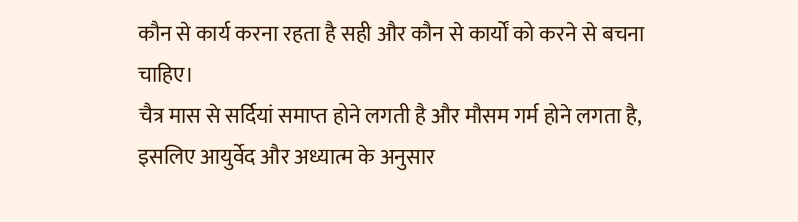कौन से कार्य करना रहता है सही और कौन से कार्यों को करने से बचना चाहिए।
चैत्र मास से सर्दियां समाप्त होने लगती है और मौसम गर्म होने लगता है, इसलिए आयुर्वेद और अध्यात्म के अनुसार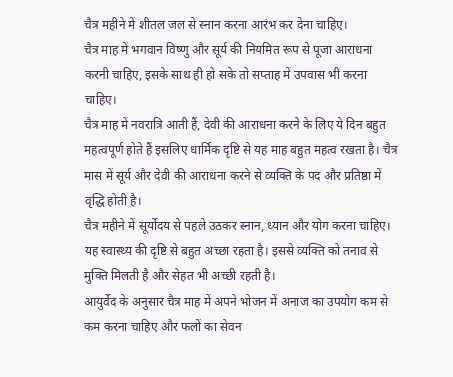चैत्र महीने में शीतल जल से स्नान करना आरंभ कर देना चाहिए।
चैत्र माह में भगवान विष्णु और सूर्य की नियमित रूप से पूजा आराधना करनी चाहिए, इसके साथ ही हो सके तो सप्ताह में उपवास भी करना चाहिए।
चैत्र माह में नवरात्रि आती हैं, देवी की आराधना करने के लिए ये दिन बहुत महत्वपूर्ण होते हैं इसलिए धार्मिक दृष्टि से यह माह बहुत महत्व रखता है। चैत्र मास में सूर्य और देवी की आराधना करने से व्यक्ति के पद और प्रतिष्ठा में वृद्धि होती है।
चैत्र महीने में सूर्योदय से पहले उठकर स्नान, ध्यान और योग करना चाहिए। यह स्वास्थ्य की दृष्टि से बहुत अच्छा रहता है। इससे व्यक्ति को तनाव से मुक्ति मिलती है और सेहत भी अच्छी रहती है।
आयुर्वेद के अनुसार चैत्र माह में अपने भोजन में अनाज का उपयोग कम से कम करना चाहिए और फलों का सेवन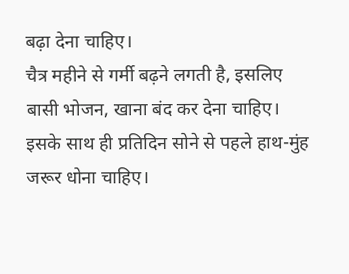बढ़ा देना चाहिए।
चैत्र महीने से गर्मी बढ़ने लगती है, इसलिए बासी भोजन, खाना बंद कर देना चाहिए। इसके साथ ही प्रतिदिन सोने से पहले हाथ-मुंह जरूर धोना चाहिए।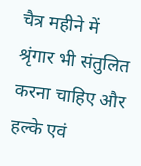चैत्र महीने में श्रृंगार भी संतुलित करना चाहिए और हल्के एवं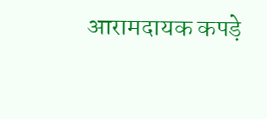आरामदायक कपड़े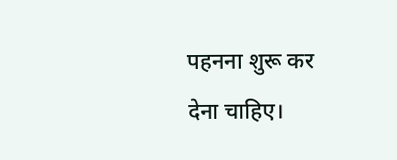पहनना शुरू कर देना चाहिए।